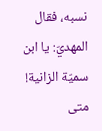نسبه، فقال المهديّ: يا ابن سميّة الزانية! متى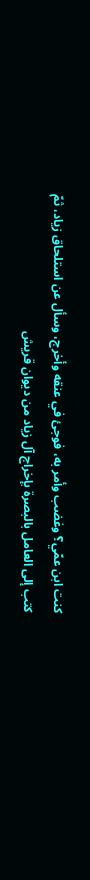كنت ابن عمّي؟ وغضب وأمر به، فوجئ في عنقه وأخرج، وسأل عن استلحاق زياد، ثمّ كتب إلى العامل بالبصرة بإخراج آل زياد من ديوان قريش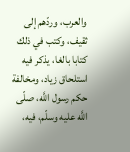والعرب، وردّهم إلى ثقيف، وكتب في ذلك كتابا بالغا، يذكر فيه استلحاق زياد، ومخالفة حكم رسول اللَّه، صلّى اللَّه عليه وسلّم، فيه،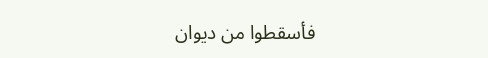فأسقطوا من ديوان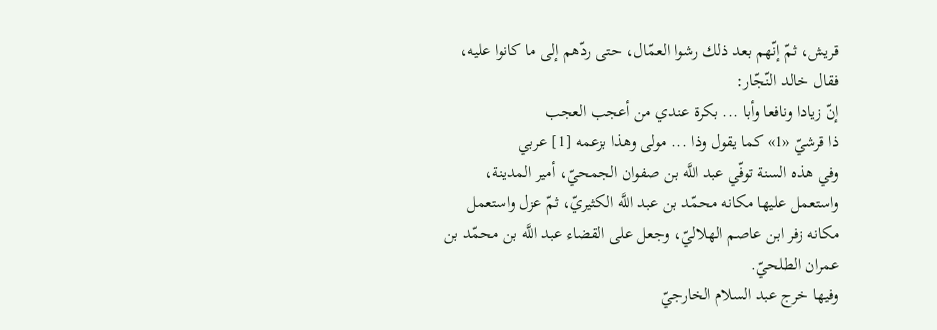قريش، ثمّ إنّهم بعد ذلك رشوا العمّال، حتى ردّهم إلى ما كانوا عليه، فقال خالد النّجّار:
إنّ زيادا ونافعا وأبا ... بكرة عندي من أعجب العجب
ذا قرشيّ «1» كما يقول وذا ... مولى وهذا بزعمه [1] عربي
وفي هذه السنة توفّي عبد اللَّه بن صفوان الجمحيّ، أمير المدينة، واستعمل عليها مكانه محمّد بن عبد اللَّه الكثيريّ، ثمّ عزل واستعمل مكانه زفر ابن عاصم الهلاليّ، وجعل على القضاء عبد اللَّه بن محمّد بن عمران الطلحيّ.
وفيها خرج عبد السلام الخارجيّ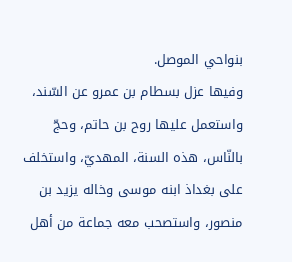بنواحي الموصل.
وفيها عزل بسطام بن عمرو عن السّند، واستعمل عليها روح بن حاتم، وحجّ بالنّاس، هذه السنة، المهديّ، واستخلف على بغداذ ابنه موسى وخاله يزيد بن منصور، واستصحب معه جماعة من أهل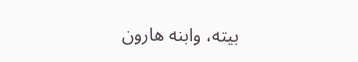بيته، وابنه هارون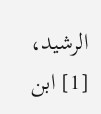الرشيد،
[1] ابن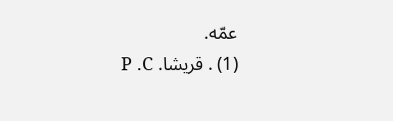عمّه.
(1) . قريشا. P .C